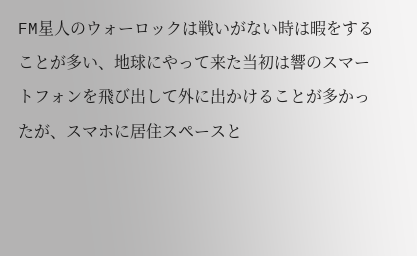FM星人のウォーロックは戦いがない時は暇をすることが多い、地球にやって来た当初は響のスマートフォンを飛び出して外に出かけることが多かったが、スマホに居住スペースと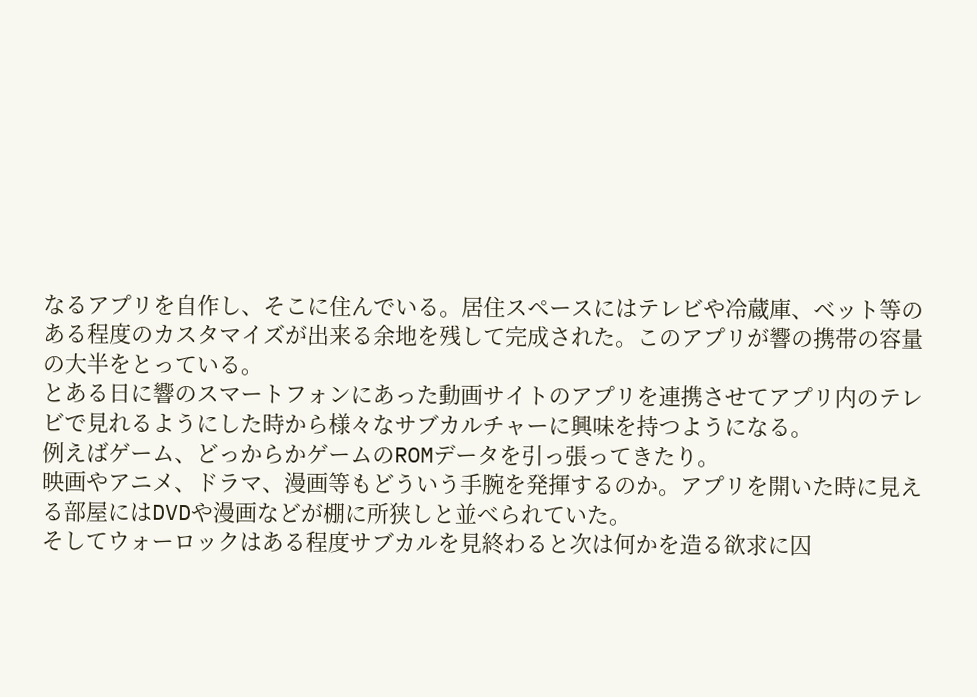なるアプリを自作し、そこに住んでいる。居住スペースにはテレビや冷蔵庫、ベット等のある程度のカスタマイズが出来る余地を残して完成された。このアプリが響の携帯の容量の大半をとっている。
とある日に響のスマートフォンにあった動画サイトのアプリを連携させてアプリ内のテレビで見れるようにした時から様々なサブカルチャーに興味を持つようになる。
例えばゲーム、どっからかゲームのROMデータを引っ張ってきたり。
映画やアニメ、ドラマ、漫画等もどういう手腕を発揮するのか。アプリを開いた時に見える部屋にはDVDや漫画などが棚に所狭しと並べられていた。
そしてウォーロックはある程度サブカルを見終わると次は何かを造る欲求に囚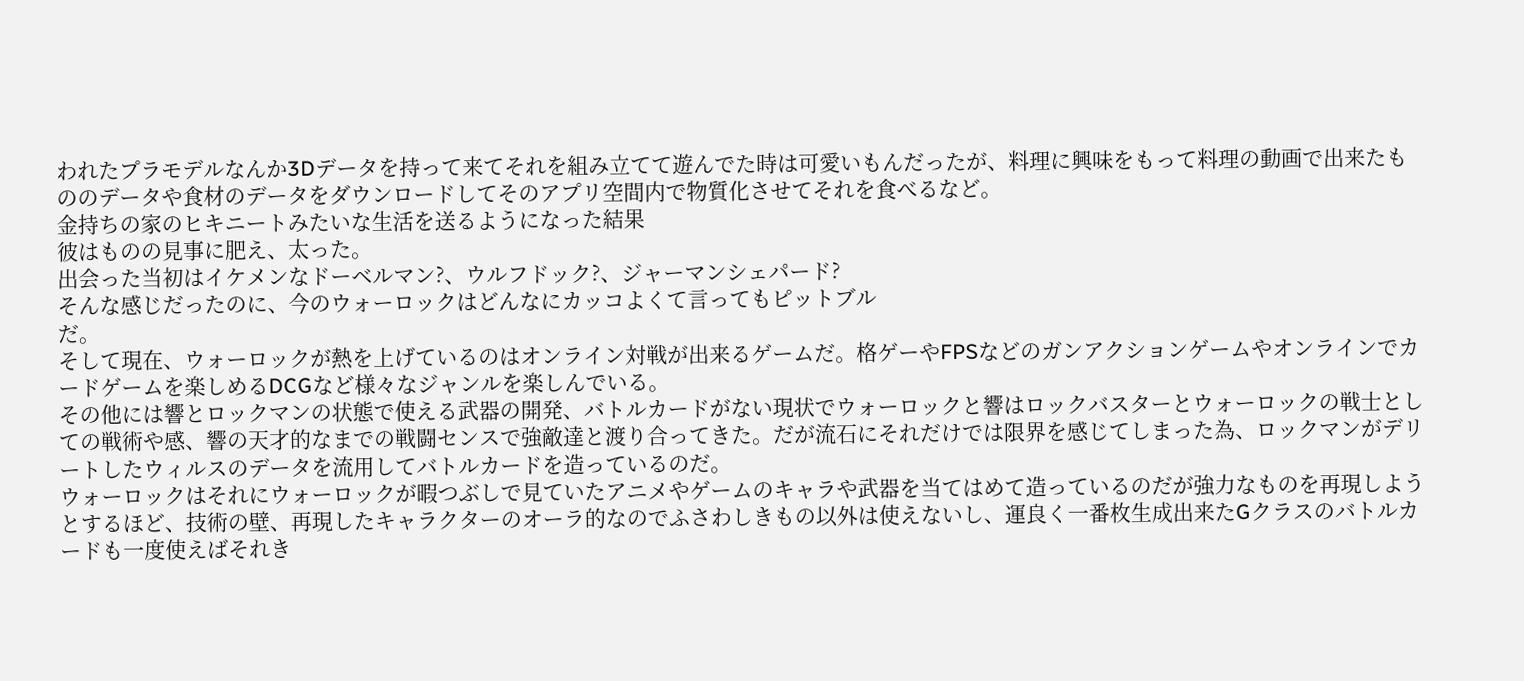われたプラモデルなんか3Dデータを持って来てそれを組み立てて遊んでた時は可愛いもんだったが、料理に興味をもって料理の動画で出来たもののデータや食材のデータをダウンロードしてそのアプリ空間内で物質化させてそれを食べるなど。
金持ちの家のヒキニートみたいな生活を送るようになった結果
彼はものの見事に肥え、太った。
出会った当初はイケメンなドーベルマン?、ウルフドック?、ジャーマンシェパード?
そんな感じだったのに、今のウォーロックはどんなにカッコよくて言ってもピットブル
だ。
そして現在、ウォーロックが熱を上げているのはオンライン対戦が出来るゲームだ。格ゲーやFPSなどのガンアクションゲームやオンラインでカードゲームを楽しめるDCGなど様々なジャンルを楽しんでいる。
その他には響とロックマンの状態で使える武器の開発、バトルカードがない現状でウォーロックと響はロックバスターとウォーロックの戦士としての戦術や感、響の天才的なまでの戦闘センスで強敵達と渡り合ってきた。だが流石にそれだけでは限界を感じてしまった為、ロックマンがデリートしたウィルスのデータを流用してバトルカードを造っているのだ。
ウォーロックはそれにウォーロックが暇つぶしで見ていたアニメやゲームのキャラや武器を当てはめて造っているのだが強力なものを再現しようとするほど、技術の壁、再現したキャラクターのオーラ的なのでふさわしきもの以外は使えないし、運良く一番枚生成出来たGクラスのバトルカードも一度使えばそれき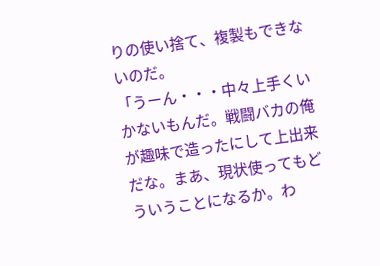りの使い捨て、複製もできないのだ。
「うーん・・・中々上手くいかないもんだ。戦闘バカの俺が趣味で造ったにして上出来だな。まあ、現状使ってもどういうことになるか。わ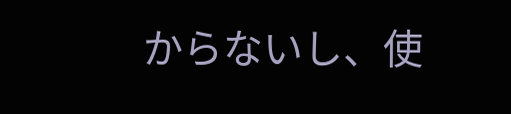からないし、使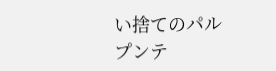い捨てのパルプンテ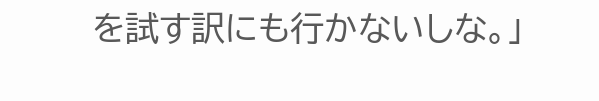を試す訳にも行かないしな。」